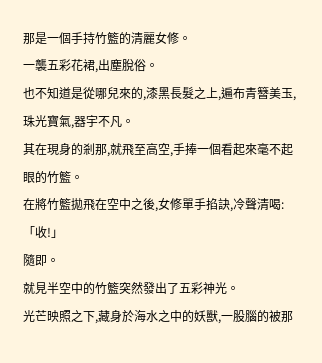那是一個手持竹籃的清麗女修。
一襲五彩花裙,出塵脫俗。
也不知道是從哪兒來的,漆黑長髮之上,遍布青簪美玉,珠光寶氣,器宇不凡。
其在現身的剎那,就飛至高空,手捧一個看起來毫不起眼的竹籃。
在將竹籃拋飛在空中之後,女修單手掐訣,冷聲清喝:
「收!」
隨即。
就見半空中的竹籃突然發出了五彩神光。
光芒映照之下,藏身於海水之中的妖獸,一股腦的被那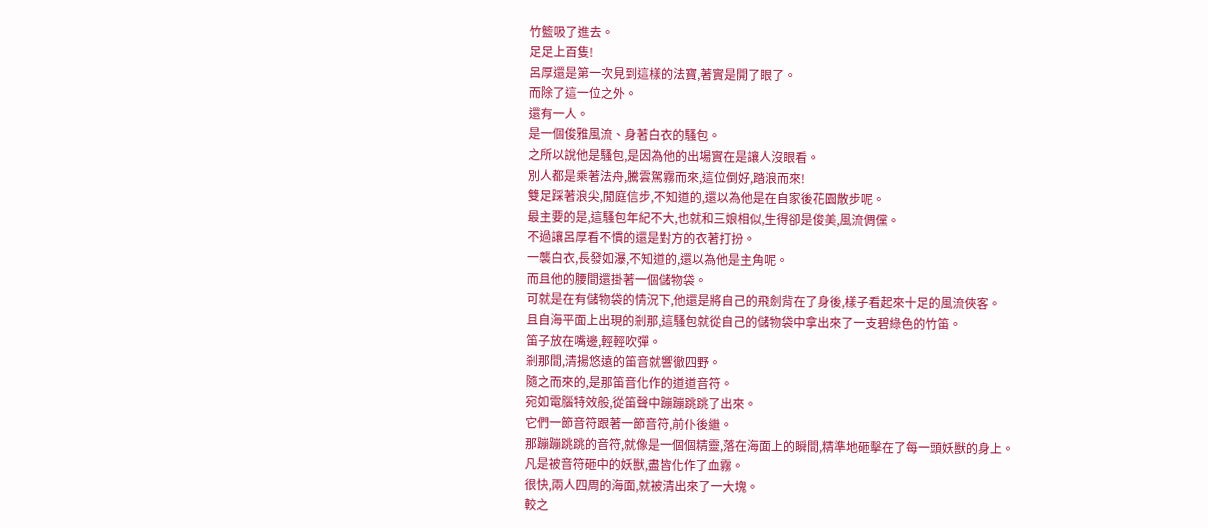竹籃吸了進去。
足足上百隻!
呂厚還是第一次見到這樣的法寶,著實是開了眼了。
而除了這一位之外。
還有一人。
是一個俊雅風流、身著白衣的騷包。
之所以說他是騷包,是因為他的出場實在是讓人沒眼看。
別人都是乘著法舟,騰雲駕霧而來,這位倒好,踏浪而來!
雙足踩著浪尖,閒庭信步,不知道的,還以為他是在自家後花園散步呢。
最主要的是,這騷包年紀不大,也就和三娘相似,生得卻是俊美,風流倜儻。
不過讓呂厚看不慣的還是對方的衣著打扮。
一襲白衣,長發如瀑,不知道的,還以為他是主角呢。
而且他的腰間還掛著一個儲物袋。
可就是在有儲物袋的情況下,他還是將自己的飛劍背在了身後,樣子看起來十足的風流俠客。
且自海平面上出現的剎那,這騷包就從自己的儲物袋中拿出來了一支碧綠色的竹笛。
笛子放在嘴邊,輕輕吹彈。
剎那間,清揚悠遠的笛音就響徹四野。
隨之而來的,是那笛音化作的道道音符。
宛如電腦特效般,從笛聲中蹦蹦跳跳了出來。
它們一節音符跟著一節音符,前仆後繼。
那蹦蹦跳跳的音符,就像是一個個精靈,落在海面上的瞬間,精準地砸擊在了每一頭妖獸的身上。
凡是被音符砸中的妖獸,盡皆化作了血霧。
很快,兩人四周的海面,就被清出來了一大塊。
較之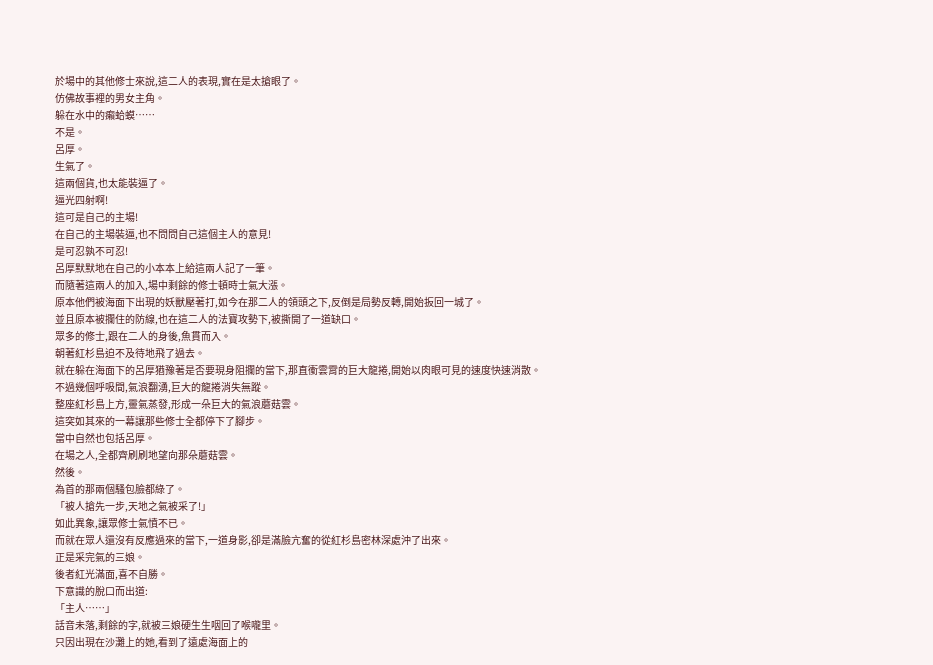於場中的其他修士來說,這二人的表現,實在是太搶眼了。
仿佛故事裡的男女主角。
躲在水中的癩蛤蟆……
不是。
呂厚。
生氣了。
這兩個貨,也太能裝逼了。
逼光四射啊!
這可是自己的主場!
在自己的主場裝逼,也不問問自己這個主人的意見!
是可忍孰不可忍!
呂厚默默地在自己的小本本上給這兩人記了一筆。
而隨著這兩人的加入,場中剩餘的修士頓時士氣大漲。
原本他們被海面下出現的妖獸壓著打,如今在那二人的領頭之下,反倒是局勢反轉,開始扳回一城了。
並且原本被攔住的防線,也在這二人的法寶攻勢下,被撕開了一道缺口。
眾多的修士,跟在二人的身後,魚貫而入。
朝著紅杉島迫不及待地飛了過去。
就在躲在海面下的呂厚猶豫著是否要現身阻攔的當下,那直衝雲霄的巨大龍捲,開始以肉眼可見的速度快速消散。
不過幾個呼吸間,氣浪翻湧,巨大的龍捲消失無蹤。
整座紅杉島上方,靈氣蒸發,形成一朵巨大的氣浪蘑菇雲。
這突如其來的一幕讓那些修士全都停下了腳步。
當中自然也包括呂厚。
在場之人,全都齊刷刷地望向那朵蘑菇雲。
然後。
為首的那兩個騷包臉都綠了。
「被人搶先一步,天地之氣被采了!」
如此異象,讓眾修士氣憤不已。
而就在眾人還沒有反應過來的當下,一道身影,卻是滿臉亢奮的從紅杉島密林深處沖了出來。
正是采完氣的三娘。
後者紅光滿面,喜不自勝。
下意識的脫口而出道:
「主人……」
話音未落,剩餘的字,就被三娘硬生生咽回了喉嚨里。
只因出現在沙灘上的她,看到了遠處海面上的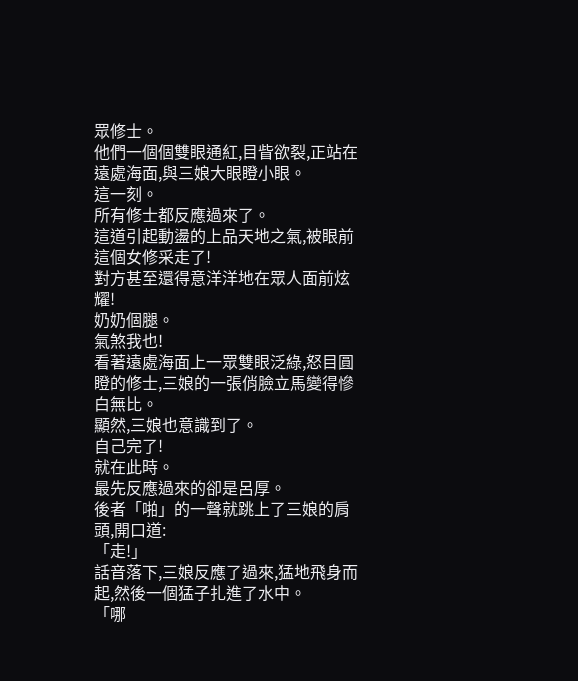眾修士。
他們一個個雙眼通紅,目眥欲裂,正站在遠處海面,與三娘大眼瞪小眼。
這一刻。
所有修士都反應過來了。
這道引起動盪的上品天地之氣,被眼前這個女修采走了!
對方甚至還得意洋洋地在眾人面前炫耀!
奶奶個腿。
氣煞我也!
看著遠處海面上一眾雙眼泛綠,怒目圓瞪的修士,三娘的一張俏臉立馬變得慘白無比。
顯然,三娘也意識到了。
自己完了!
就在此時。
最先反應過來的卻是呂厚。
後者「啪」的一聲就跳上了三娘的肩頭,開口道:
「走!」
話音落下,三娘反應了過來,猛地飛身而起,然後一個猛子扎進了水中。
「哪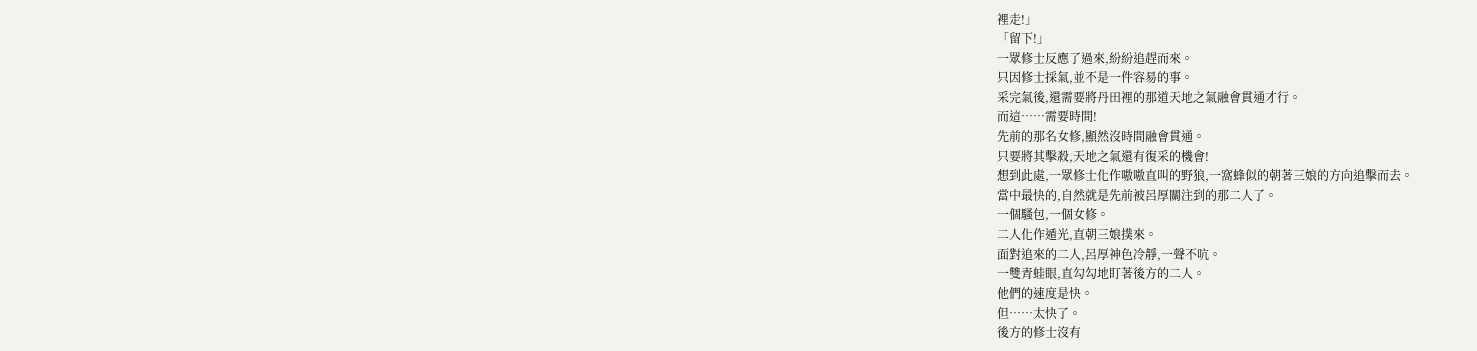裡走!」
「留下!」
一眾修士反應了過來,紛紛追趕而來。
只因修士採氣,並不是一件容易的事。
采完氣後,還需要將丹田裡的那道天地之氣融會貫通才行。
而這……需要時間!
先前的那名女修,顯然沒時間融會貫通。
只要將其擊殺,天地之氣還有復采的機會!
想到此處,一眾修士化作嗷嗷直叫的野狼,一窩蜂似的朝著三娘的方向追擊而去。
當中最快的,自然就是先前被呂厚關注到的那二人了。
一個騷包,一個女修。
二人化作遁光,直朝三娘撲來。
面對追來的二人,呂厚神色冷靜,一聲不吭。
一雙青蛙眼,直勾勾地盯著後方的二人。
他們的速度是快。
但……太快了。
後方的修士沒有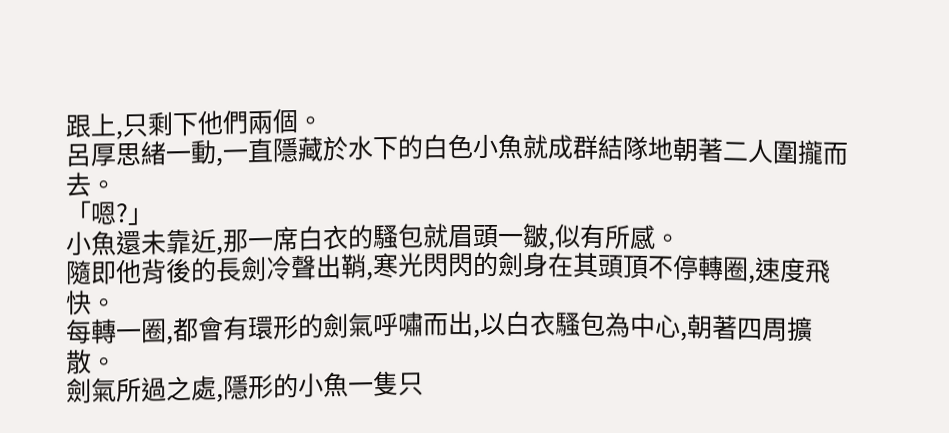跟上,只剩下他們兩個。
呂厚思緒一動,一直隱藏於水下的白色小魚就成群結隊地朝著二人圍攏而去。
「嗯?」
小魚還未靠近,那一席白衣的騷包就眉頭一皺,似有所感。
隨即他背後的長劍冷聲出鞘,寒光閃閃的劍身在其頭頂不停轉圈,速度飛快。
每轉一圈,都會有環形的劍氣呼嘯而出,以白衣騷包為中心,朝著四周擴散。
劍氣所過之處,隱形的小魚一隻只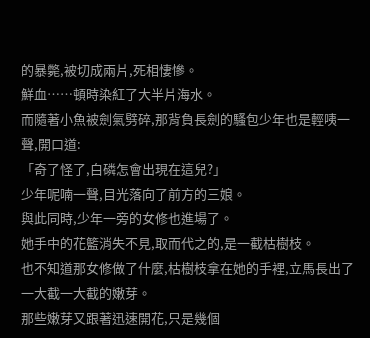的暴斃,被切成兩片,死相悽慘。
鮮血……頓時染紅了大半片海水。
而隨著小魚被劍氣劈碎,那背負長劍的騷包少年也是輕咦一聲,開口道:
「奇了怪了,白磷怎會出現在這兒?」
少年呢喃一聲,目光落向了前方的三娘。
與此同時,少年一旁的女修也進場了。
她手中的花籃消失不見,取而代之的,是一截枯樹枝。
也不知道那女修做了什麼,枯樹枝拿在她的手裡,立馬長出了一大截一大截的嫩芽。
那些嫩芽又跟著迅速開花,只是幾個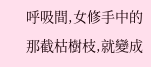呼吸間,女修手中的那截枯樹枝,就變成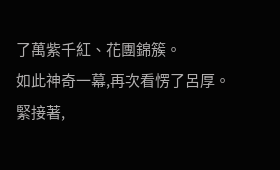了萬紫千紅、花團錦簇。
如此神奇一幕,再次看愣了呂厚。
緊接著,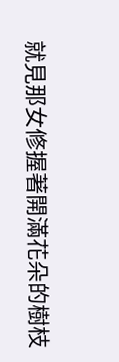就見那女修握著開滿花朵的樹枝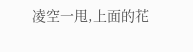凌空一甩,上面的花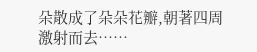朵散成了朵朵花瓣,朝著四周激射而去……